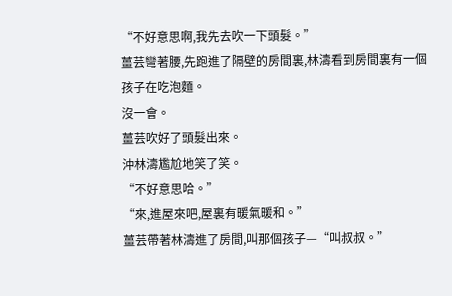“不好意思啊,我先去吹一下頭髮。”
薑芸彎著腰,先跑進了隔壁的房間裏,林濤看到房間裏有一個孩子在吃泡麵。
沒一會。
薑芸吹好了頭髮出來。
沖林濤尷尬地笑了笑。
“不好意思哈。”
“來,進屋來吧,屋裏有暖氣暖和。”
薑芸帶著林濤進了房間,叫那個孩子—“叫叔叔。”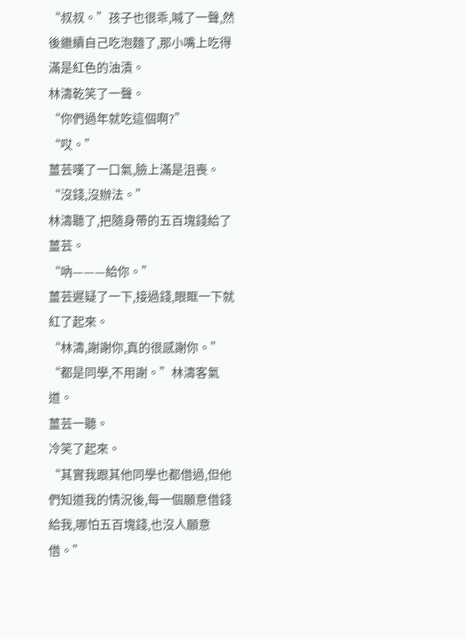“叔叔。”孩子也很乖,喊了一聲,然後繼續自己吃泡麵了,那小嘴上吃得滿是紅色的油漬。
林濤乾笑了一聲。
“你們過年就吃這個啊?”
“哎。”
薑芸嘆了一口氣,臉上滿是沮喪。
“沒錢,沒辦法。”
林濤聽了,把隨身帶的五百塊錢給了薑芸。
“吶———給你。”
薑芸遲疑了一下,接過錢,眼眶一下就紅了起來。
“林濤,謝謝你,真的很感謝你。”
“都是同學,不用謝。”林濤客氣道。
薑芸一聽。
冷笑了起來。
“其實我跟其他同學也都借過,但他們知道我的情況後,每一個願意借錢給我,哪怕五百塊錢,也沒人願意借。”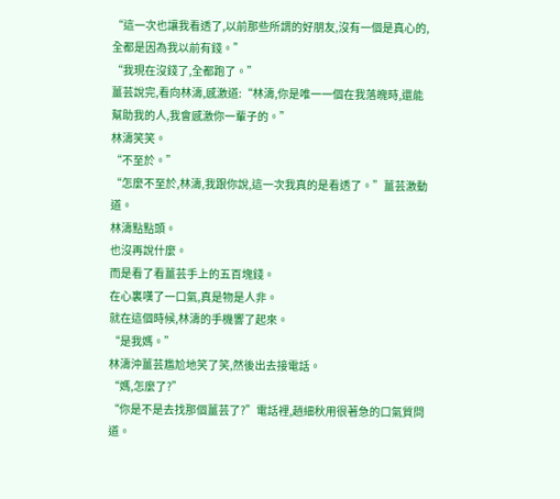“這一次也讓我看透了,以前那些所謂的好朋友,沒有一個是真心的,全都是因為我以前有錢。”
“我現在沒錢了,全都跑了。”
薑芸說完,看向林濤,感激道:“林濤,你是唯一一個在我落魄時,還能幫助我的人,我會感激你一輩子的。”
林濤笑笑。
“不至於。”
“怎麼不至於,林濤,我跟你說,這一次我真的是看透了。”薑芸激動道。
林濤點點頭。
也沒再說什麼。
而是看了看薑芸手上的五百塊錢。
在心裏嘆了一口氣,真是物是人非。
就在這個時候,林濤的手機響了起來。
“是我媽。”
林濤沖薑芸尷尬地笑了笑,然後出去接電話。
“媽,怎麼了?”
“你是不是去找那個薑芸了?”電話裡,趙細秋用很著急的口氣質問道。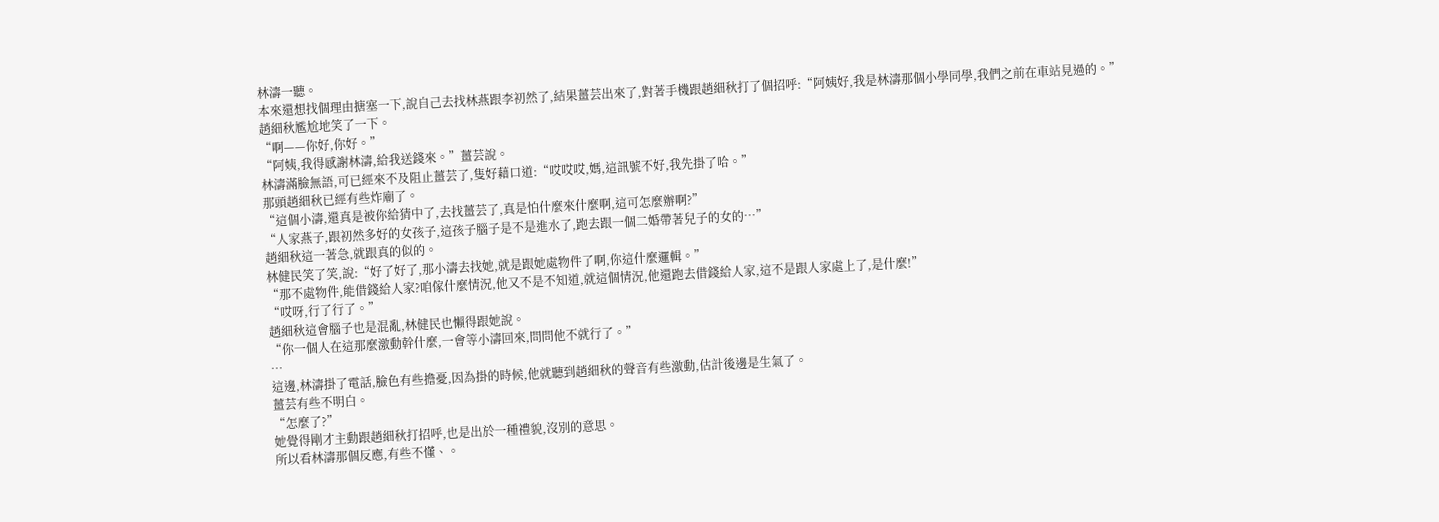林濤一聽。
本來還想找個理由搪塞一下,說自己去找林燕跟李初然了,結果薑芸出來了,對著手機跟趙細秋打了個招呼:“阿姨好,我是林濤那個小學同學,我們之前在車站見過的。”
趙細秋尷尬地笑了一下。
“啊——你好,你好。”
“阿姨,我得感謝林濤,給我送錢來。”薑芸說。
林濤滿臉無語,可已經來不及阻止薑芸了,隻好藉口道:“哎哎哎,媽,這訊號不好,我先掛了哈。”
那頭趙細秋已經有些炸廟了。
“這個小濤,還真是被你給猜中了,去找薑芸了,真是怕什麼來什麼啊,這可怎麼辦啊?”
“人家燕子,跟初然多好的女孩子,這孩子腦子是不是進水了,跑去跟一個二婚帶著兒子的女的…”
趙細秋這一著急,就跟真的似的。
林健民笑了笑,說:“好了好了,那小濤去找她,就是跟她處物件了啊,你這什麼邏輯。”
“那不處物件,能借錢給人家?咱傢什麼情況,他又不是不知道,就這個情況,他還跑去借錢給人家,這不是跟人家處上了,是什麼!”
“哎呀,行了行了。”
趙細秋這會腦子也是混亂,林健民也懶得跟她說。
“你一個人在這那麼激動幹什麼,一會等小濤回來,問問他不就行了。”
…
這邊,林濤掛了電話,臉色有些擔憂,因為掛的時候,他就聽到趙細秋的聲音有些激動,估計後邊是生氣了。
薑芸有些不明白。
“怎麼了?”
她覺得剛才主動跟趙細秋打招呼,也是出於一種禮貌,沒別的意思。
所以看林濤那個反應,有些不懂、。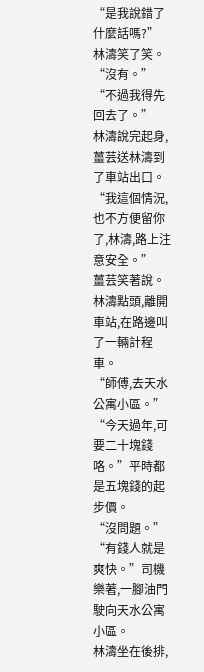“是我說錯了什麼話嗎?”
林濤笑了笑。
“沒有。”
“不過我得先回去了。”
林濤說完起身,薑芸送林濤到了車站出口。
“我這個情況,也不方便留你了,林濤,路上注意安全。”
薑芸笑著說。
林濤點頭,離開車站,在路邊叫了一輛計程車。
“師傅,去天水公寓小區。”
“今天過年,可要二十塊錢咯。”平時都是五塊錢的起步價。
“沒問題。”
“有錢人就是爽快。”司機樂著,一腳油門駛向天水公寓小區。
林濤坐在後排,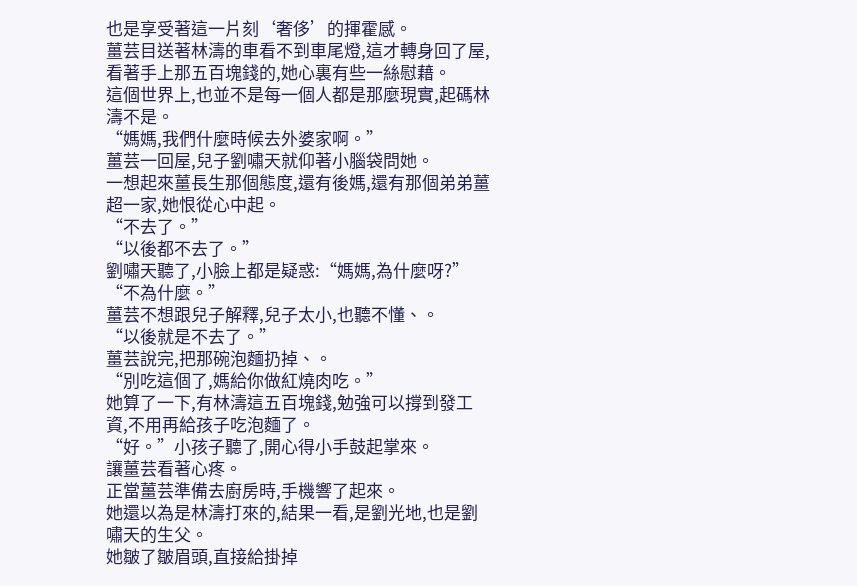也是享受著這一片刻‘奢侈’的揮霍感。
薑芸目送著林濤的車看不到車尾燈,這才轉身回了屋,看著手上那五百塊錢的,她心裏有些一絲慰藉。
這個世界上,也並不是每一個人都是那麼現實,起碼林濤不是。
“媽媽,我們什麼時候去外婆家啊。”
薑芸一回屋,兒子劉嘯天就仰著小腦袋問她。
一想起來薑長生那個態度,還有後媽,還有那個弟弟薑超一家,她恨從心中起。
“不去了。”
“以後都不去了。”
劉嘯天聽了,小臉上都是疑惑:“媽媽,為什麼呀?”
“不為什麼。”
薑芸不想跟兒子解釋,兒子太小,也聽不懂、。
“以後就是不去了。”
薑芸說完,把那碗泡麵扔掉、。
“別吃這個了,媽給你做紅燒肉吃。”
她算了一下,有林濤這五百塊錢,勉強可以撐到發工資,不用再給孩子吃泡麵了。
“好。”小孩子聽了,開心得小手鼓起掌來。
讓薑芸看著心疼。
正當薑芸準備去廚房時,手機響了起來。
她還以為是林濤打來的,結果一看,是劉光地,也是劉嘯天的生父。
她皺了皺眉頭,直接給掛掉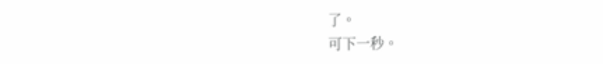了。
可下一秒。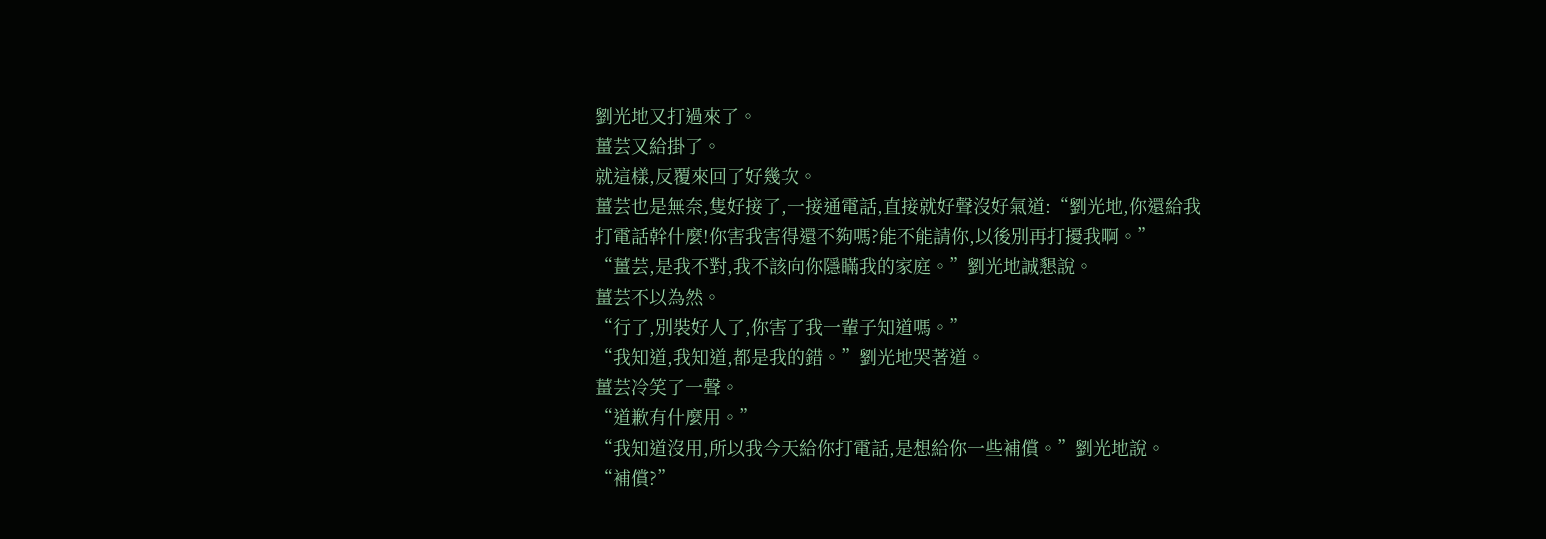劉光地又打過來了。
薑芸又給掛了。
就這樣,反覆來回了好幾次。
薑芸也是無奈,隻好接了,一接通電話,直接就好聲沒好氣道:“劉光地,你還給我打電話幹什麼!你害我害得還不夠嗎?能不能請你,以後別再打擾我啊。”
“薑芸,是我不對,我不該向你隱瞞我的家庭。”劉光地誠懇說。
薑芸不以為然。
“行了,別裝好人了,你害了我一輩子知道嗎。”
“我知道,我知道,都是我的錯。”劉光地哭著道。
薑芸冷笑了一聲。
“道歉有什麼用。”
“我知道沒用,所以我今天給你打電話,是想給你一些補償。”劉光地說。
“補償?”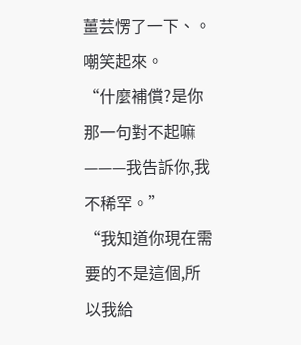薑芸愣了一下、。
嘲笑起來。
“什麼補償?是你那一句對不起嘛———我告訴你,我不稀罕。”
“我知道你現在需要的不是這個,所以我給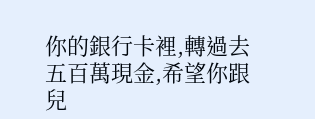你的銀行卡裡,轉過去五百萬現金,希望你跟兒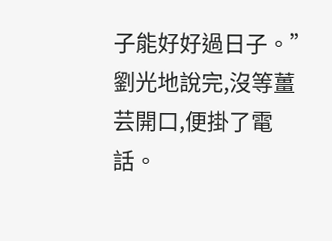子能好好過日子。”
劉光地說完,沒等薑芸開口,便掛了電話。